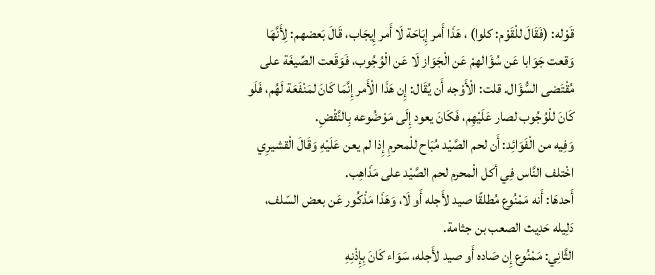قَوْله: (فَقَالَ للْقَوْم: كلوا) ، هَذَا أَمر إِبَاحَة لَا أَمر إِيجَاب، قَالَ بَعضهم: لِأَنَّهَا وَقعت جَوَابا عَن سُؤَالهمْ عَن الْجَوَاز لَا عَن الْوُجُوب، فَوَقَعت الصِّيغَة على مُقْتَضى السُّؤَال. قلت: الْأَوْجه أَن يُقَال: إِن هَذَا الْأَمر إِنَّمَا كَانَ لمَنْفَعَة لَهُم، فَلَو كَانَ للْوُجُوب لصار عَلَيْهِم، فَكَانَ يعود إِلَى مَوْضُوعه بِالنَّقْضِ.
وَفِيه من الْفَوَائِد: أَن لحم الصَّيْد مُبَاح للْمحرمِ إِذا لم يعن عَلَيْهِ وَقَالَ الْقشيرِي اخْتلف النَّاس فِي أكل الْمحرم لحم الصَّيْد على مَذَاهِب.
أَحدهَا: أَنه مَمْنُوع مُطلقًا صيد لأَجله أَو لَا، وَهَذَا مَذْكُور عَن بعض السّلف، دَلِيله حَدِيث الصعب بن جثامة.
الثَّانِي: مَمْنُوع إِن صَاده أَو صيد لأَجله، سَوَاء كَانَ بِإِذْنِهِ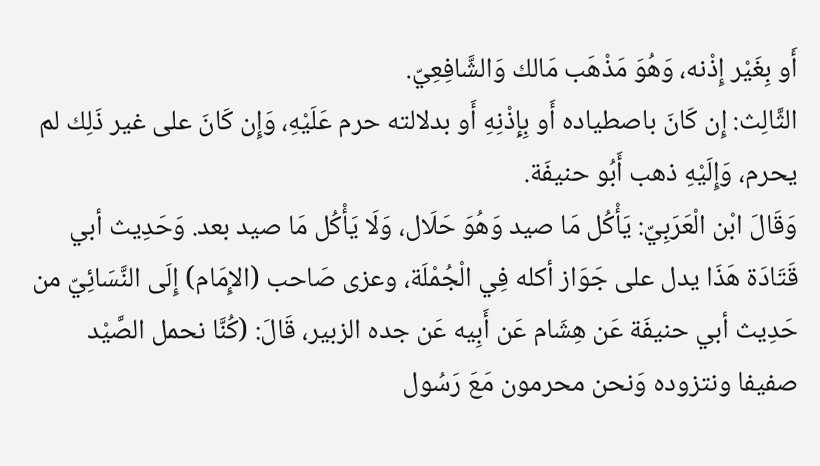أَو بِغَيْر إِذْنه، وَهُوَ مَذْهَب مَالك وَالشَّافِعِيّ.
الثَّالِث: إِن كَانَ باصطياده أَو بِإِذْنِهِ أَو بدلالته حرم عَلَيْهِ، وَإِن كَانَ على غير ذَلِك لم يحرم، وَإِلَيْهِ ذهب أَبُو حنيفَة.
وَقَالَ ابْن الْعَرَبِيّ: يَأْكُل مَا صيد وَهُوَ حَلَال، وَلَا يَأْكُل مَا صيد بعد. وَحَدِيث أبي قَتَادَة هَذَا يدل على جَوَاز أكله فِي الْجُمْلَة، وعزى صَاحب (الإِمَام) إِلَى النَّسَائِيّ من حَدِيث أبي حنيفَة عَن هِشَام عَن أَبِيه عَن جده الزبير، قَالَ: (كُنَّا نحمل الصَّيْد صفيفا ونتزوده وَنحن محرمون مَعَ رَسُول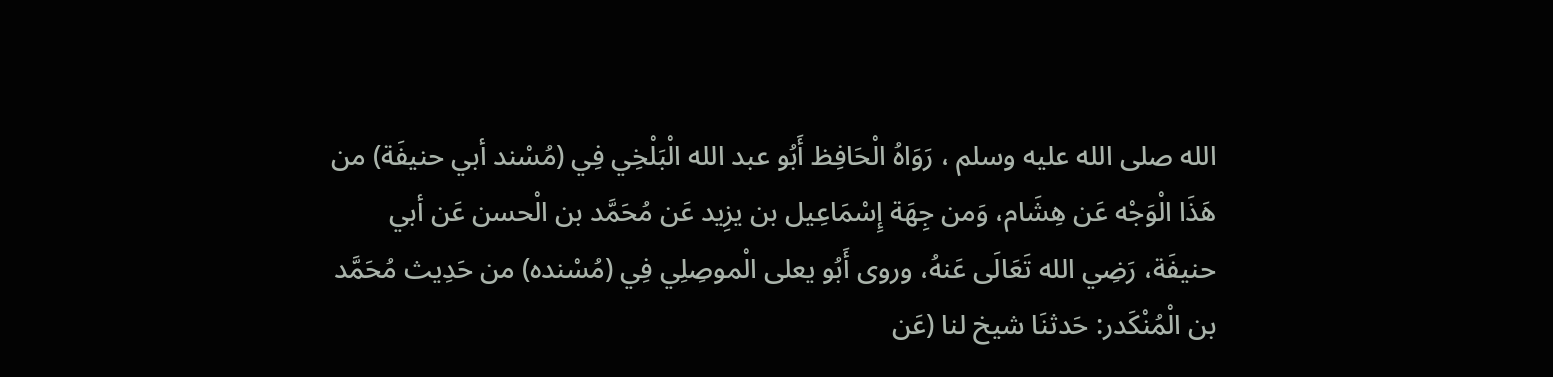الله صلى الله عليه وسلم ، رَوَاهُ الْحَافِظ أَبُو عبد الله الْبَلْخِي فِي (مُسْند أبي حنيفَة) من هَذَا الْوَجْه عَن هِشَام، وَمن جِهَة إِسْمَاعِيل بن يزِيد عَن مُحَمَّد بن الْحسن عَن أبي حنيفَة، رَضِي الله تَعَالَى عَنهُ، وروى أَبُو يعلى الْموصِلِي فِي (مُسْنده) من حَدِيث مُحَمَّد بن الْمُنْكَدر: حَدثنَا شيخ لنا (عَن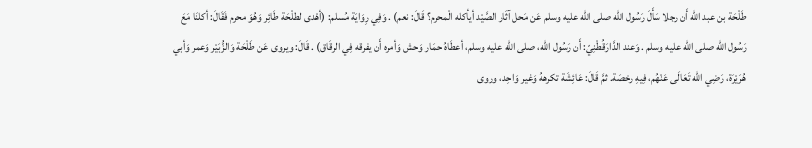طَلْحَة بن عبد الله أَن رجلا سَأَلَ رَسُول الله صلى الله عليه وسلم عَن مَحل آثَار الصَّيْد أيأكله الْمحرم؟ قَالَ: نعم) . وَفِي رِوَايَة مُسلم: (أهْدى لطلْحَة طَائِر وَهُوَ محرم فَقَالَ: أكلنَا مَعَ رَسُول الله صلى الله عليه وسلم . وَعند الدَّارَقُطْنِيّ: أَن رَسُول الله، صلى الله عليه وسلم، أعطَاهُ حمَار وَحش وَأمره أَن يفرقه فِي الرقَاق) . قَالَ: ويروى عَن طَلْحَة وَالزُّبَيْر وَعمر وَأبي هُرَيْرَة، رَضِي الله تَعَالَى عَنْهُم، فِيهِ رخصَة. ثمَّ قَالَ: عَائِشَة تكرههُ وَغير وَاحِد، وروى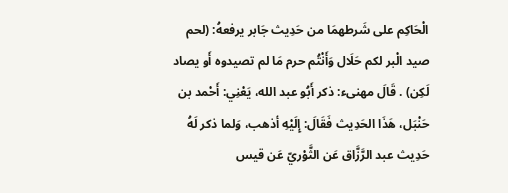الْحَاكِم على شَرطهمَا من حَدِيث جَابر يرفعهُ: (لحم صيد الْبر لكم حَلَال وَأَنْتُم حرم مَا لم تصيدوه أَو يصاد لَكِن) . قَالَ مهنىء: ذكر أَبُو عبد الله، يَعْنِي: أَحْمد بن حَنْبَل، هَذَا الحَدِيث فَقَالَ: إِلَيْهِ أذهب، وَلما ذكر لَهُ حَدِيث عبد الرَّزَّاق عَن الثَّوْريّ عَن قيس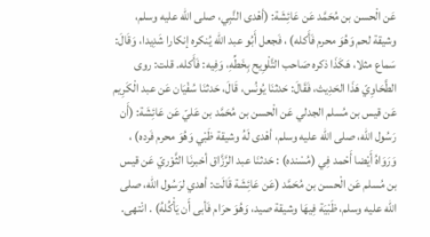عَن الْحسن بن مُحَمَّد عَن عَائِشَة: (أهْدى النَّبِي، صلى الله عليه وسلم، وشيقة لحم وَهُوَ محرم فَأَكله) ، فَجعل أَبُو عبد الله يُنكره إنكارا شَدِيدا، وَقَالَ: سَماع مثلا، هَكَذَا ذكره صَاحب التَّلْوِيح بِخَطِّهِ، وَفِيه: فَأَكله. قلت: روى الطَّحَاوِيّ هَذَا الحَدِيث، فَقَالَ: حَدثنَا يُونُس، قَالَ، حَدثنَا سُفْيَان عَن عبد الْكَرِيم عَن قيس بن مُسلم الجدلي عَن الْحسن بن مُحَمَّد بن عَليّ عَن عَائِشَة: (أَن رَسُول الله، صلى الله عليه وسلم، أهْدى لَهُ وشيقة ظَبْي وَهُوَ محرم فَرده) ، وَرَوَاهُ أَيْضا أَحْمد فِي (مُسْنده) : حَدثنَا عبد الرَّزَّاق أخبرنَا الثَّوْريّ عَن قيس بن مُسلم عَن الْحسن بن مُحَمَّد (عَن عَائِشَة قَالَت: أهدي لرَسُول الله، صلى الله عليه وسلم، ظَبْيَة فِيهَا وشيقة صيد، وَهُوَ حرَام فَأبى أَن يَأْكُلهُ) . انْتهى.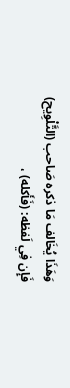وَهَذَا يُخَالف مَا ذكره صَاحب (التَّلْوِيح) فَإِن فِي لَفظه: (فَأَكله) ،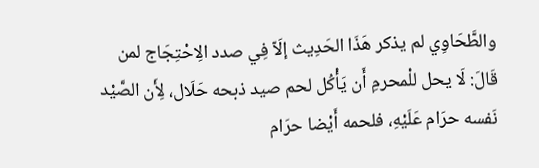والطَّحَاوِي لم يذكر هَذَا الحَدِيث إلَاّ فِي صدد الِاحْتِجَاج لمن قَالَ: لَا يحل للْمحرمِ أَن يَأْكُل لحم صيد ذبحه حَلَال، لِأَن الصَّيْد نَفسه حرَام عَلَيْهِ، فلحمه أَيْضا حرَام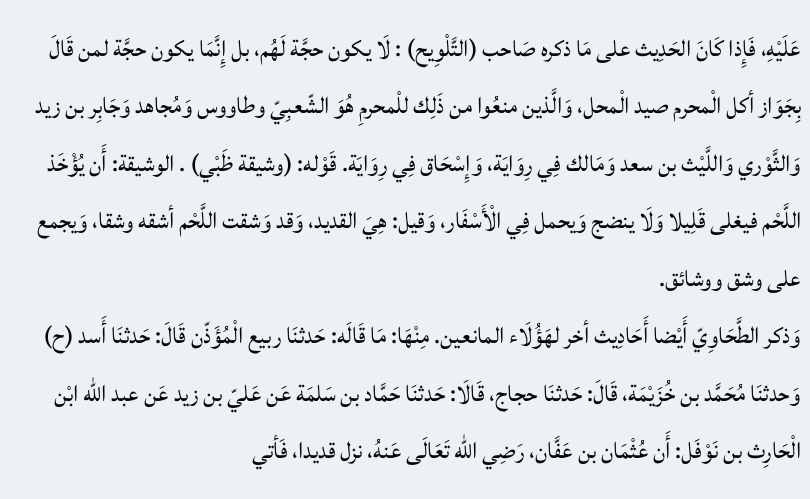عَلَيْهِ، فَإِذا كَانَ الحَدِيث على مَا ذكره صَاحب (التَّلْوِيح) : لَا يكون حجَّة لَهُم، بل إِنَّمَا يكون حجَّة لمن قَالَ بِجَوَاز أكل الْمحرم صيد الْمحل، وَالَّذين منعُوا من ذَلِك للْمحرمِ هُوَ الشّعبِيّ وطاووس وَمُجاهد وَجَابِر بن زيد وَالثَّوْري وَاللَّيْث بن سعد وَمَالك فِي رِوَايَة، وَإِسْحَاق فِي رِوَايَة. قَوْله: (وشيقة ظَبْي) . الوشيقة: أَن يُؤْخَذ اللَّحْم فيغلى قَلِيلا وَلَا ينضج وَيحمل فِي الْأَسْفَار، وَقيل: هِيَ القديد، وَقد وَشقت اللَّحْم أشقه وشقا، وَيجمع على وشق ووشائق.
وَذكر الطَّحَاوِيّ أَيْضا أَحَادِيث أخر لهَؤُلَاء المانعين. مِنْهَا: مَا قَالَه: حَدثنَا ربيع الْمُؤَذّن قَالَ: حَدثنَا أَسد (ح) وَحدثنَا مُحَمَّد بن خُزَيْمَة، قَالَ: حَدثنَا حجاج، قَالَا: حَدثنَا حَمَّاد بن سَلمَة عَن عَليّ بن زيد عَن عبد الله ابْن الْحَارِث بن نَوْفَل: أَن عُثْمَان بن عَفَّان، رَضِي الله تَعَالَى عَنهُ، نزل قديدا، فَأتي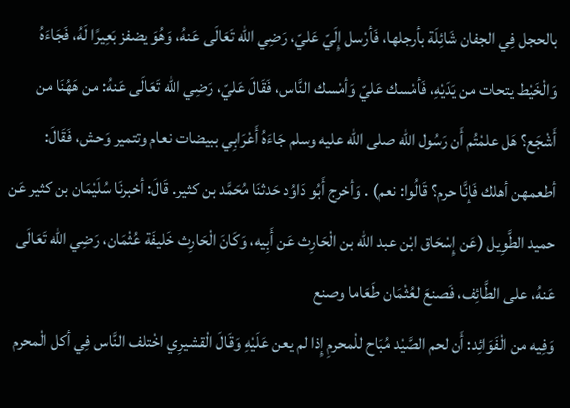بالحجل فِي الجفان شَائِلَة بأرجلها، فَأرْسل إِلَيّ عَليّ، رَضِي الله تَعَالَى عَنهُ، وَهُوَ يضفز بَعِيرًا لَهُ، فَجَاءَهُ وَالْخَيْط يتحات من يَدَيْهِ، فَأمْسك عَليّ وَأمْسك النَّاس، فَقَالَ عَليّ، رَضِي الله تَعَالَى عَنهُ: من هَهُنَا من أَشْجَع؟ هَل علمْتُم أَن رَسُول الله صلى الله عليه وسلم جَاءَهُ أَعْرَابِي ببيضات نعام وتتمير وَحش، فَقَالَ: أطعمهن أهلك فَإنَّا حرم؟ قَالُوا: نعم) . وَأخرج أَبُو دَاوُد حَدثنَا مُحَمَّد بن كثير. قَالَ: أخبرنَا سُلَيْمَان بن كثير عَن حميد الطَّوِيل (عَن إِسْحَاق ابْن عبد الله بن الْحَارِث عَن أَبِيه، وَكَانَ الْحَارِث خَليفَة عُثْمَان، رَضِي الله تَعَالَى عَنهُ، على الطَّائِف، فَصنعَ لعُثْمَان طَعَاما وصنع
وَفِيه من الْفَوَائِد: أَن لحم الصَّيْد مُبَاح للْمحرمِ إِذا لم يعن عَلَيْهِ وَقَالَ الْقشيرِي اخْتلف النَّاس فِي أكل الْمحرم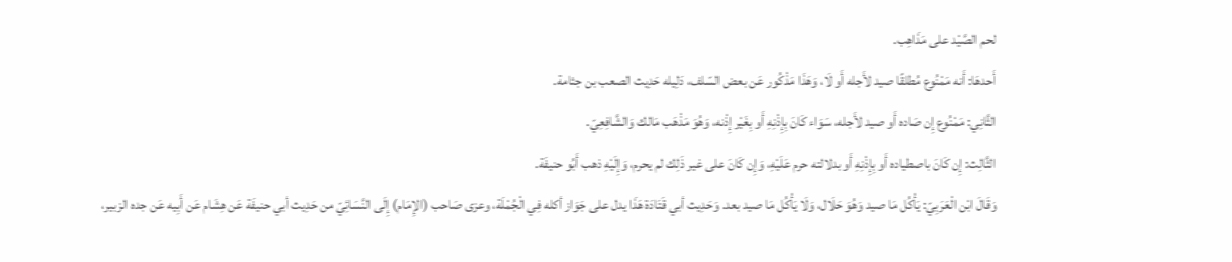لحم الصَّيْد على مَذَاهِب.
أَحدهَا: أَنه مَمْنُوع مُطلقًا صيد لأَجله أَو لَا، وَهَذَا مَذْكُور عَن بعض السّلف، دَلِيله حَدِيث الصعب بن جثامة.
الثَّانِي: مَمْنُوع إِن صَاده أَو صيد لأَجله، سَوَاء كَانَ بِإِذْنِهِ أَو بِغَيْر إِذْنه، وَهُوَ مَذْهَب مَالك وَالشَّافِعِيّ.
الثَّالِث: إِن كَانَ باصطياده أَو بِإِذْنِهِ أَو بدلالته حرم عَلَيْهِ، وَإِن كَانَ على غير ذَلِك لم يحرم، وَإِلَيْهِ ذهب أَبُو حنيفَة.
وَقَالَ ابْن الْعَرَبِيّ: يَأْكُل مَا صيد وَهُوَ حَلَال، وَلَا يَأْكُل مَا صيد بعد. وَحَدِيث أبي قَتَادَة هَذَا يدل على جَوَاز أكله فِي الْجُمْلَة، وعزى صَاحب (الإِمَام) إِلَى النَّسَائِيّ من حَدِيث أبي حنيفَة عَن هِشَام عَن أَبِيه عَن جده الزبير،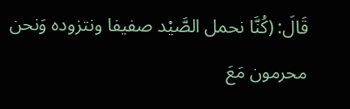قَالَ: (كُنَّا نحمل الصَّيْد صفيفا ونتزوده وَنحن محرمون مَعَ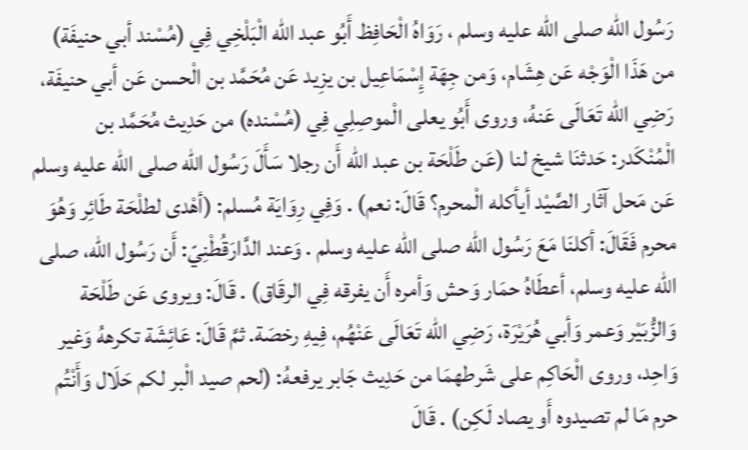رَسُول الله صلى الله عليه وسلم ، رَوَاهُ الْحَافِظ أَبُو عبد الله الْبَلْخِي فِي (مُسْند أبي حنيفَة) من هَذَا الْوَجْه عَن هِشَام، وَمن جِهَة إِسْمَاعِيل بن يزِيد عَن مُحَمَّد بن الْحسن عَن أبي حنيفَة، رَضِي الله تَعَالَى عَنهُ، وروى أَبُو يعلى الْموصِلِي فِي (مُسْنده) من حَدِيث مُحَمَّد بن الْمُنْكَدر: حَدثنَا شيخ لنا (عَن طَلْحَة بن عبد الله أَن رجلا سَأَلَ رَسُول الله صلى الله عليه وسلم عَن مَحل آثَار الصَّيْد أيأكله الْمحرم؟ قَالَ: نعم) . وَفِي رِوَايَة مُسلم: (أهْدى لطلْحَة طَائِر وَهُوَ محرم فَقَالَ: أكلنَا مَعَ رَسُول الله صلى الله عليه وسلم . وَعند الدَّارَقُطْنِيّ: أَن رَسُول الله، صلى الله عليه وسلم، أعطَاهُ حمَار وَحش وَأمره أَن يفرقه فِي الرقَاق) . قَالَ: ويروى عَن طَلْحَة وَالزُّبَيْر وَعمر وَأبي هُرَيْرَة، رَضِي الله تَعَالَى عَنْهُم، فِيهِ رخصَة. ثمَّ قَالَ: عَائِشَة تكرههُ وَغير وَاحِد، وروى الْحَاكِم على شَرطهمَا من حَدِيث جَابر يرفعهُ: (لحم صيد الْبر لكم حَلَال وَأَنْتُم حرم مَا لم تصيدوه أَو يصاد لَكِن) . قَالَ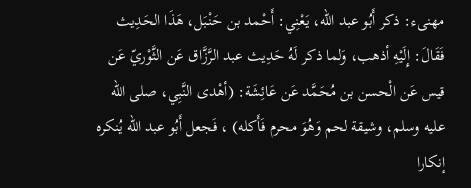مهنىء: ذكر أَبُو عبد الله، يَعْنِي: أَحْمد بن حَنْبَل، هَذَا الحَدِيث فَقَالَ: إِلَيْهِ أذهب، وَلما ذكر لَهُ حَدِيث عبد الرَّزَّاق عَن الثَّوْريّ عَن قيس عَن الْحسن بن مُحَمَّد عَن عَائِشَة: (أهْدى النَّبِي، صلى الله عليه وسلم، وشيقة لحم وَهُوَ محرم فَأَكله) ، فَجعل أَبُو عبد الله يُنكره إنكارا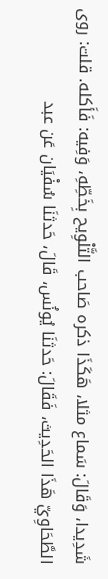شَدِيدا، وَقَالَ: سَماع مثلا، هَكَذَا ذكره صَاحب التَّلْوِيح بِخَطِّهِ، وَفِيه: فَأَكله. قلت: روى الطَّحَاوِيّ هَذَا الحَدِيث، فَقَالَ: حَدثنَا يُونُس، قَالَ، حَدثنَا سُفْيَان عَن عبد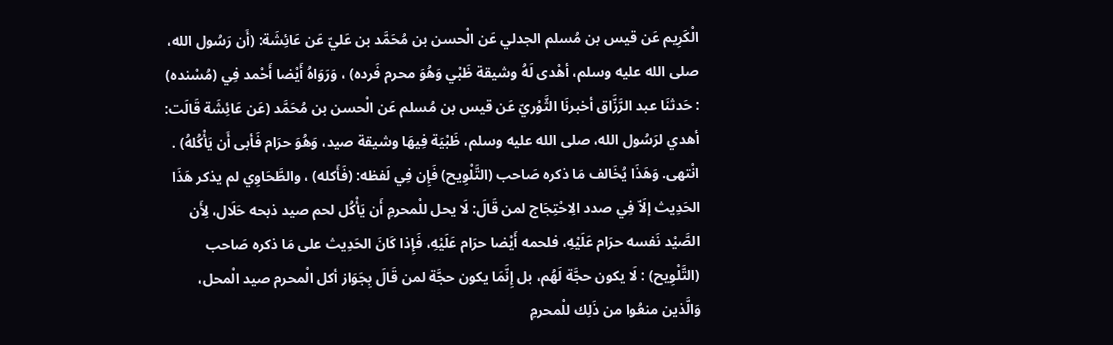الْكَرِيم عَن قيس بن مُسلم الجدلي عَن الْحسن بن مُحَمَّد بن عَليّ عَن عَائِشَة: (أَن رَسُول الله، صلى الله عليه وسلم، أهْدى لَهُ وشيقة ظَبْي وَهُوَ محرم فَرده) ، وَرَوَاهُ أَيْضا أَحْمد فِي (مُسْنده) : حَدثنَا عبد الرَّزَّاق أخبرنَا الثَّوْريّ عَن قيس بن مُسلم عَن الْحسن بن مُحَمَّد (عَن عَائِشَة قَالَت: أهدي لرَسُول الله، صلى الله عليه وسلم، ظَبْيَة فِيهَا وشيقة صيد، وَهُوَ حرَام فَأبى أَن يَأْكُلهُ) . انْتهى. وَهَذَا يُخَالف مَا ذكره صَاحب (التَّلْوِيح) فَإِن فِي لَفظه: (فَأَكله) ، والطَّحَاوِي لم يذكر هَذَا الحَدِيث إلَاّ فِي صدد الِاحْتِجَاج لمن قَالَ: لَا يحل للْمحرمِ أَن يَأْكُل لحم صيد ذبحه حَلَال، لِأَن الصَّيْد نَفسه حرَام عَلَيْهِ، فلحمه أَيْضا حرَام عَلَيْهِ، فَإِذا كَانَ الحَدِيث على مَا ذكره صَاحب (التَّلْوِيح) : لَا يكون حجَّة لَهُم، بل إِنَّمَا يكون حجَّة لمن قَالَ بِجَوَاز أكل الْمحرم صيد الْمحل، وَالَّذين منعُوا من ذَلِك للْمحرمِ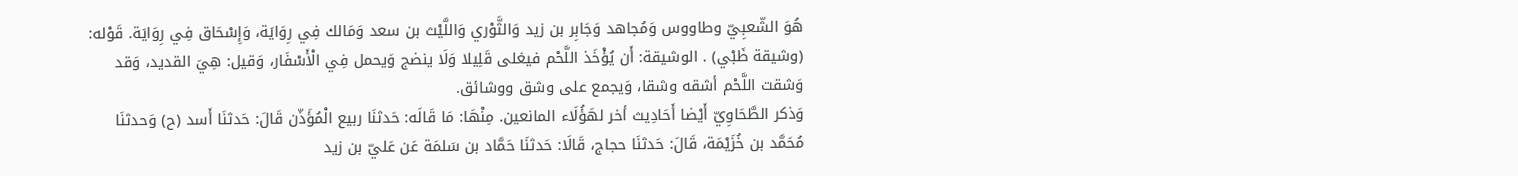هُوَ الشّعبِيّ وطاووس وَمُجاهد وَجَابِر بن زيد وَالثَّوْري وَاللَّيْث بن سعد وَمَالك فِي رِوَايَة، وَإِسْحَاق فِي رِوَايَة. قَوْله: (وشيقة ظَبْي) . الوشيقة: أَن يُؤْخَذ اللَّحْم فيغلى قَلِيلا وَلَا ينضج وَيحمل فِي الْأَسْفَار، وَقيل: هِيَ القديد، وَقد وَشقت اللَّحْم أشقه وشقا، وَيجمع على وشق ووشائق.
وَذكر الطَّحَاوِيّ أَيْضا أَحَادِيث أخر لهَؤُلَاء المانعين. مِنْهَا: مَا قَالَه: حَدثنَا ربيع الْمُؤَذّن قَالَ: حَدثنَا أَسد (ح) وَحدثنَا مُحَمَّد بن خُزَيْمَة، قَالَ: حَدثنَا حجاج، قَالَا: حَدثنَا حَمَّاد بن سَلمَة عَن عَليّ بن زيد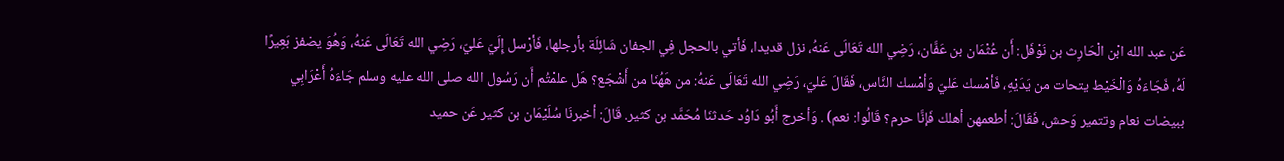عَن عبد الله ابْن الْحَارِث بن نَوْفَل: أَن عُثْمَان بن عَفَّان، رَضِي الله تَعَالَى عَنهُ، نزل قديدا، فَأتي بالحجل فِي الجفان شَائِلَة بأرجلها، فَأرْسل إِلَيّ عَليّ، رَضِي الله تَعَالَى عَنهُ، وَهُوَ يضفز بَعِيرًا لَهُ، فَجَاءَهُ وَالْخَيْط يتحات من يَدَيْهِ، فَأمْسك عَليّ وَأمْسك النَّاس، فَقَالَ عَليّ، رَضِي الله تَعَالَى عَنهُ: من هَهُنَا من أَشْجَع؟ هَل علمْتُم أَن رَسُول الله صلى الله عليه وسلم جَاءَهُ أَعْرَابِي ببيضات نعام وتتمير وَحش، فَقَالَ: أطعمهن أهلك فَإنَّا حرم؟ قَالُوا: نعم) . وَأخرج أَبُو دَاوُد حَدثنَا مُحَمَّد بن كثير. قَالَ: أخبرنَا سُلَيْمَان بن كثير عَن حميد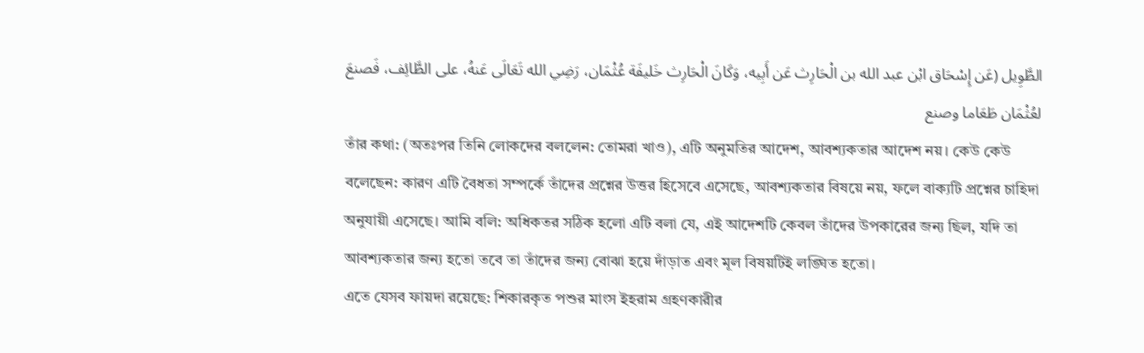الطَّوِيل (عَن إِسْحَاق ابْن عبد الله بن الْحَارِث عَن أَبِيه، وَكَانَ الْحَارِث خَليفَة عُثْمَان، رَضِي الله تَعَالَى عَنهُ، على الطَّائِف، فَصنعَ لعُثْمَان طَعَاما وصنع
তাঁর কথা: (অতঃপর তিনি লোকদের বললেন: তোমরা খাও), এটি অনুমতির আদেশ, আবশ্যকতার আদেশ নয়। কেউ কেউ বলেছেন: কারণ এটি বৈধতা সম্পর্কে তাঁদের প্রশ্নের উত্তর হিসেবে এসেছে, আবশ্যকতার বিষয়ে নয়, ফলে বাক্যটি প্রশ্নের চাহিদা অনুযায়ী এসেছে। আমি বলি: অধিকতর সঠিক হলো এটি বলা যে, এই আদেশটি কেবল তাঁদের উপকারের জন্য ছিল, যদি তা আবশ্যকতার জন্য হতো তবে তা তাঁদের জন্য বোঝা হয়ে দাঁড়াত এবং মূল বিষয়টিই লঙ্ঘিত হতো।
এতে যেসব ফায়দা রয়েছে: শিকারকৃত পশুর মাংস ইহরাম গ্রহণকারীর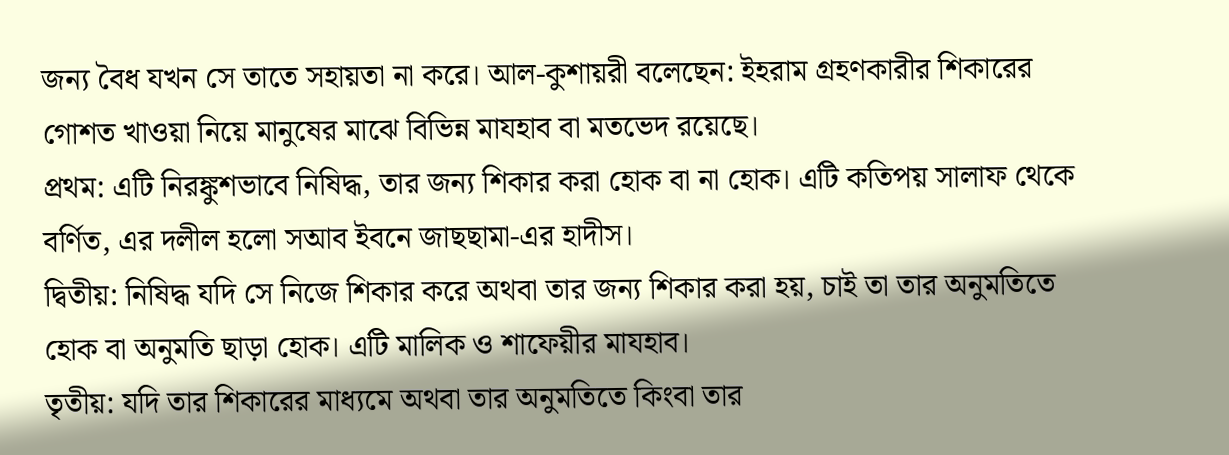জন্য বৈধ যখন সে তাতে সহায়তা না করে। আল-কুশায়রী বলেছেন: ইহরাম গ্রহণকারীর শিকারের গোশত খাওয়া নিয়ে মানুষের মাঝে বিভিন্ন মাযহাব বা মতভেদ রয়েছে।
প্রথম: এটি নিরঙ্কুশভাবে নিষিদ্ধ, তার জন্য শিকার করা হোক বা না হোক। এটি কতিপয় সালাফ থেকে বর্ণিত, এর দলীল হলো সআব ইবনে জাছছামা-এর হাদীস।
দ্বিতীয়: নিষিদ্ধ যদি সে নিজে শিকার করে অথবা তার জন্য শিকার করা হয়, চাই তা তার অনুমতিতে হোক বা অনুমতি ছাড়া হোক। এটি মালিক ও শাফেয়ীর মাযহাব।
তৃতীয়: যদি তার শিকারের মাধ্যমে অথবা তার অনুমতিতে কিংবা তার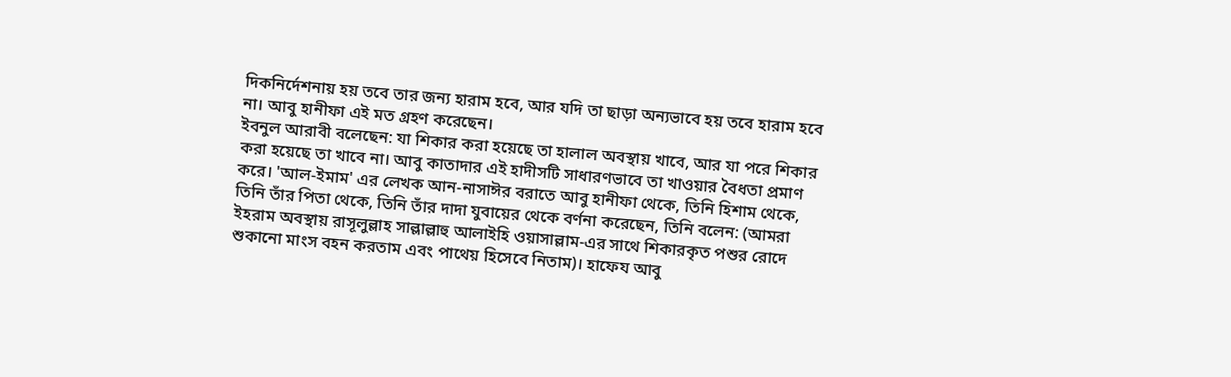দিকনির্দেশনায় হয় তবে তার জন্য হারাম হবে, আর যদি তা ছাড়া অন্যভাবে হয় তবে হারাম হবে না। আবু হানীফা এই মত গ্রহণ করেছেন।
ইবনুল আরাবী বলেছেন: যা শিকার করা হয়েছে তা হালাল অবস্থায় খাবে, আর যা পরে শিকার করা হয়েছে তা খাবে না। আবু কাতাদার এই হাদীসটি সাধারণভাবে তা খাওয়ার বৈধতা প্রমাণ করে। 'আল-ইমাম' এর লেখক আন-নাসাঈর বরাতে আবু হানীফা থেকে, তিনি হিশাম থেকে, তিনি তাঁর পিতা থেকে, তিনি তাঁর দাদা যুবায়ের থেকে বর্ণনা করেছেন, তিনি বলেন: (আমরা ইহরাম অবস্থায় রাসূলুল্লাহ সাল্লাল্লাহু আলাইহি ওয়াসাল্লাম-এর সাথে শিকারকৃত পশুর রোদে শুকানো মাংস বহন করতাম এবং পাথেয় হিসেবে নিতাম)। হাফেয আবু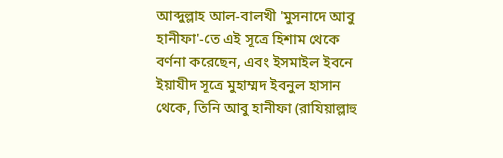আব্দুল্লাহ আল-বালখী 'মুসনাদে আবু হানীফা'-তে এই সূত্রে হিশাম থেকে বর্ণনা করেছেন, এবং ইসমাইল ইবনে ইয়াযীদ সূত্রে মুহাম্মদ ইবনুল হাসান থেকে, তিনি আবু হানীফা (রাযিয়াল্লাহু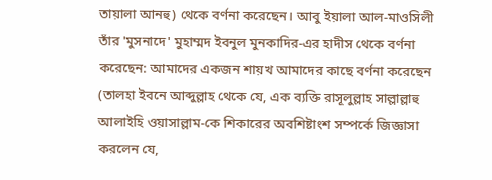তায়ালা আনহু) থেকে বর্ণনা করেছেন। আবু ইয়ালা আল-মাওসিলী তাঁর 'মুসনাদে' মুহাম্মদ ইবনুল মুনকাদির-এর হাদীস থেকে বর্ণনা করেছেন: আমাদের একজন শায়খ আমাদের কাছে বর্ণনা করেছেন (তালহা ইবনে আব্দুল্লাহ থেকে যে, এক ব্যক্তি রাসূলুল্লাহ সাল্লাল্লাহু আলাইহি ওয়াসাল্লাম-কে শিকারের অবশিষ্টাংশ সম্পর্কে জিজ্ঞাসা করলেন যে,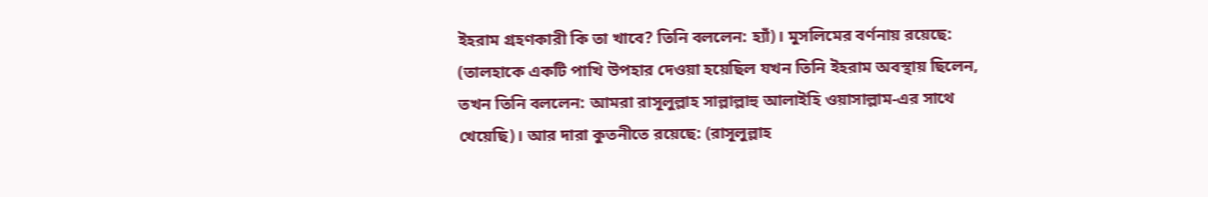ইহরাম গ্রহণকারী কি তা খাবে? তিনি বললেন: হ্যাঁ)। মুসলিমের বর্ণনায় রয়েছে: (তালহাকে একটি পাখি উপহার দেওয়া হয়েছিল যখন তিনি ইহরাম অবস্থায় ছিলেন, তখন তিনি বললেন: আমরা রাসূলুল্লাহ সাল্লাল্লাহু আলাইহি ওয়াসাল্লাম-এর সাথে খেয়েছি)। আর দারা কুতনীতে রয়েছে: (রাসূলুল্লাহ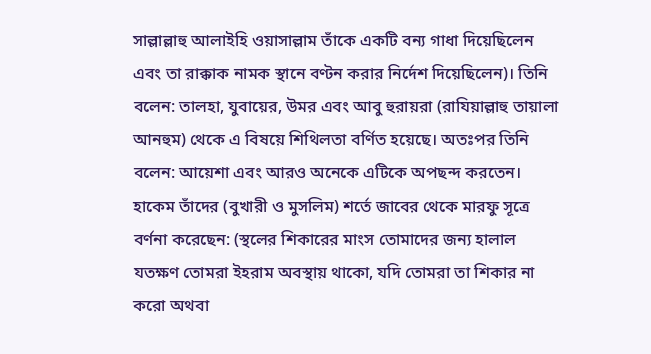সাল্লাল্লাহু আলাইহি ওয়াসাল্লাম তাঁকে একটি বন্য গাধা দিয়েছিলেন এবং তা রাক্কাক নামক স্থানে বণ্টন করার নির্দেশ দিয়েছিলেন)। তিনি বলেন: তালহা, যুবায়ের, উমর এবং আবু হুরায়রা (রাযিয়াল্লাহু তায়ালা আনহুম) থেকে এ বিষয়ে শিথিলতা বর্ণিত হয়েছে। অতঃপর তিনি বলেন: আয়েশা এবং আরও অনেকে এটিকে অপছন্দ করতেন। হাকেম তাঁদের (বুখারী ও মুসলিম) শর্তে জাবের থেকে মারফু সূত্রে বর্ণনা করেছেন: (স্থলের শিকারের মাংস তোমাদের জন্য হালাল যতক্ষণ তোমরা ইহরাম অবস্থায় থাকো, যদি তোমরা তা শিকার না করো অথবা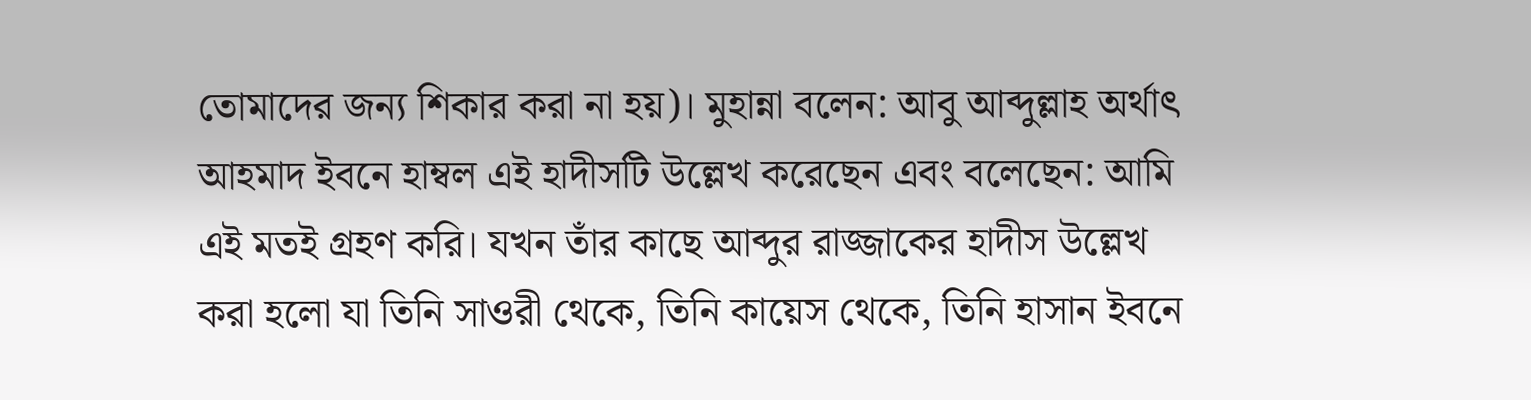তোমাদের জন্য শিকার করা না হয়)। মুহান্না বলেন: আবু আব্দুল্লাহ অর্থাৎ আহমাদ ইবনে হাম্বল এই হাদীসটি উল্লেখ করেছেন এবং বলেছেন: আমি এই মতই গ্রহণ করি। যখন তাঁর কাছে আব্দুর রাজ্জাকের হাদীস উল্লেখ করা হলো যা তিনি সাওরী থেকে, তিনি কায়েস থেকে, তিনি হাসান ইবনে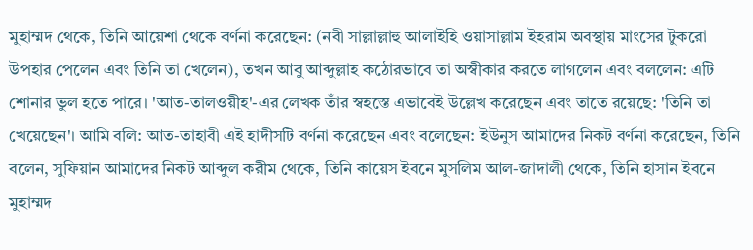মুহাম্মদ থেকে, তিনি আয়েশা থেকে বর্ণনা করেছেন: (নবী সাল্লাল্লাহু আলাইহি ওয়াসাল্লাম ইহরাম অবস্থায় মাংসের টুকরো উপহার পেলেন এবং তিনি তা খেলেন), তখন আবু আব্দুল্লাহ কঠোরভাবে তা অস্বীকার করতে লাগলেন এবং বললেন: এটি শোনার ভুল হতে পারে। 'আত-তালওয়ীহ'-এর লেখক তাঁর স্বহস্তে এভাবেই উল্লেখ করেছেন এবং তাতে রয়েছে: 'তিনি তা খেয়েছেন'। আমি বলি: আত-তাহাবী এই হাদীসটি বর্ণনা করেছেন এবং বলেছেন: ইউনুস আমাদের নিকট বর্ণনা করেছেন, তিনি বলেন, সুফিয়ান আমাদের নিকট আব্দুল করীম থেকে, তিনি কায়েস ইবনে মুসলিম আল-জাদালী থেকে, তিনি হাসান ইবনে মুহাম্মদ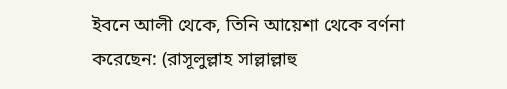ইবনে আলী থেকে, তিনি আয়েশা থেকে বর্ণনা করেছেন: (রাসূলুল্লাহ সাল্লাল্লাহু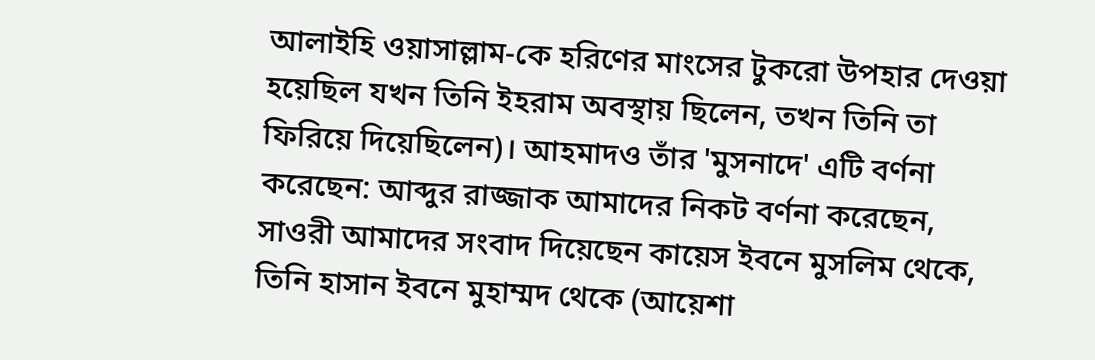আলাইহি ওয়াসাল্লাম-কে হরিণের মাংসের টুকরো উপহার দেওয়া হয়েছিল যখন তিনি ইহরাম অবস্থায় ছিলেন, তখন তিনি তা ফিরিয়ে দিয়েছিলেন)। আহমাদও তাঁর 'মুসনাদে' এটি বর্ণনা করেছেন: আব্দুর রাজ্জাক আমাদের নিকট বর্ণনা করেছেন, সাওরী আমাদের সংবাদ দিয়েছেন কায়েস ইবনে মুসলিম থেকে, তিনি হাসান ইবনে মুহাম্মদ থেকে (আয়েশা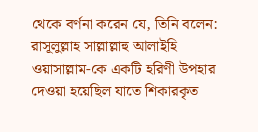থেকে বর্ণনা করেন যে, তিনি বলেন: রাসূলুল্লাহ সাল্লাল্লাহু আলাইহি ওয়াসাল্লাম-কে একটি হরিণী উপহার দেওয়া হয়েছিল যাতে শিকারকৃত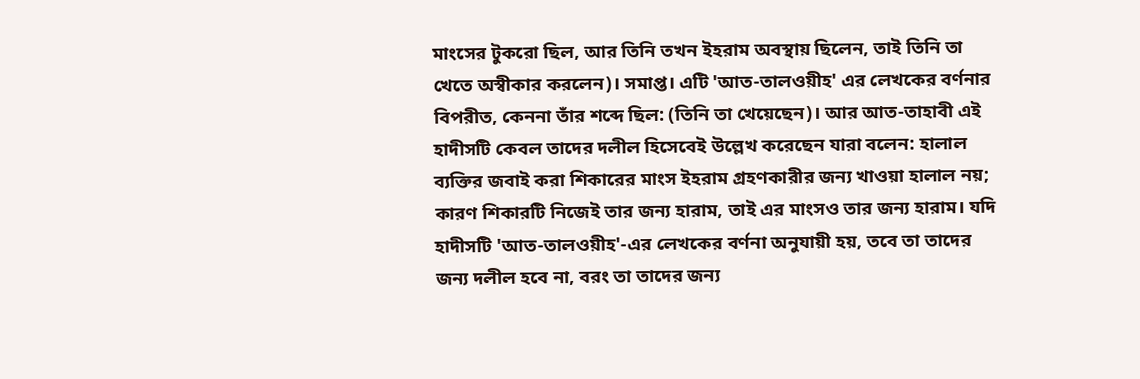মাংসের টুকরো ছিল, আর তিনি তখন ইহরাম অবস্থায় ছিলেন, তাই তিনি তা খেতে অস্বীকার করলেন)। সমাপ্ত। এটি 'আত-তালওয়ীহ' এর লেখকের বর্ণনার বিপরীত, কেননা তাঁর শব্দে ছিল: (তিনি তা খেয়েছেন)। আর আত-তাহাবী এই হাদীসটি কেবল তাদের দলীল হিসেবেই উল্লেখ করেছেন যারা বলেন: হালাল ব্যক্তির জবাই করা শিকারের মাংস ইহরাম গ্রহণকারীর জন্য খাওয়া হালাল নয়; কারণ শিকারটি নিজেই তার জন্য হারাম, তাই এর মাংসও তার জন্য হারাম। যদি হাদীসটি 'আত-তালওয়ীহ'-এর লেখকের বর্ণনা অনুযায়ী হয়, তবে তা তাদের জন্য দলীল হবে না, বরং তা তাদের জন্য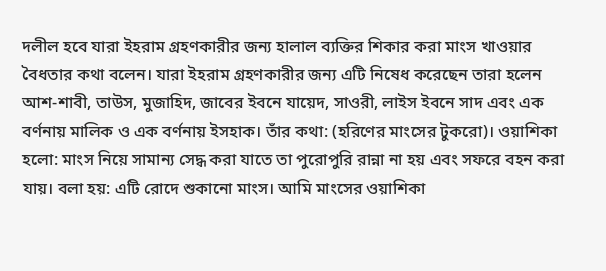দলীল হবে যারা ইহরাম গ্রহণকারীর জন্য হালাল ব্যক্তির শিকার করা মাংস খাওয়ার বৈধতার কথা বলেন। যারা ইহরাম গ্রহণকারীর জন্য এটি নিষেধ করেছেন তারা হলেন আশ-শাবী, তাউস, মুজাহিদ, জাবের ইবনে যায়েদ, সাওরী, লাইস ইবনে সাদ এবং এক বর্ণনায় মালিক ও এক বর্ণনায় ইসহাক। তাঁর কথা: (হরিণের মাংসের টুকরো)। ওয়াশিকা হলো: মাংস নিয়ে সামান্য সেদ্ধ করা যাতে তা পুরোপুরি রান্না না হয় এবং সফরে বহন করা যায়। বলা হয়: এটি রোদে শুকানো মাংস। আমি মাংসের ওয়াশিকা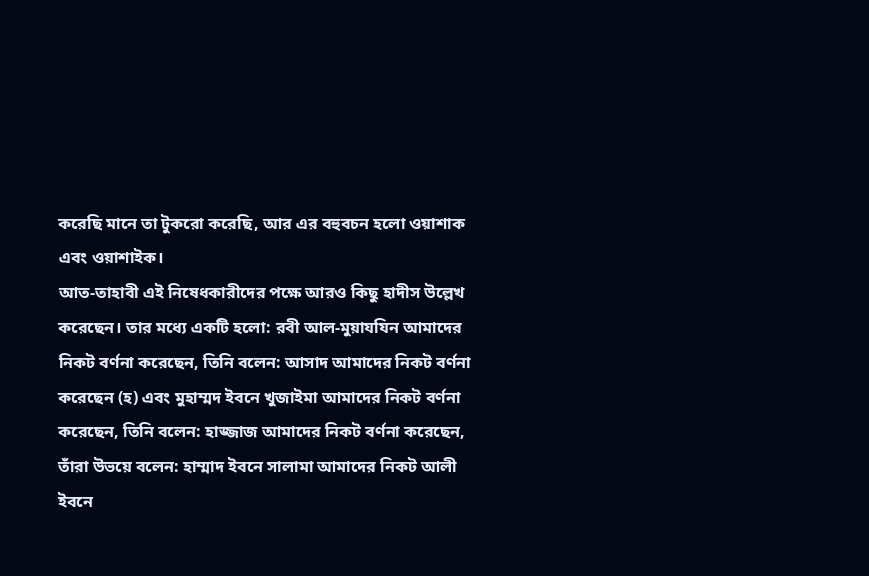করেছি মানে তা টুকরো করেছি, আর এর বহুবচন হলো ওয়াশাক এবং ওয়াশাইক।
আত-তাহাবী এই নিষেধকারীদের পক্ষে আরও কিছু হাদীস উল্লেখ করেছেন। তার মধ্যে একটি হলো: রবী আল-মুয়াযযিন আমাদের নিকট বর্ণনা করেছেন, তিনি বলেন: আসাদ আমাদের নিকট বর্ণনা করেছেন (হ) এবং মুহাম্মদ ইবনে খুজাইমা আমাদের নিকট বর্ণনা করেছেন, তিনি বলেন: হাজ্জাজ আমাদের নিকট বর্ণনা করেছেন, তাঁরা উভয়ে বলেন: হাম্মাদ ইবনে সালামা আমাদের নিকট আলী ইবনে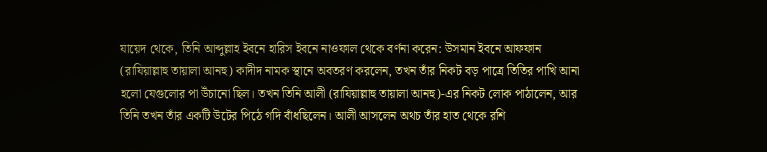যায়েদ থেকে, তিনি আব্দুল্লাহ ইবনে হারিস ইবনে নাওফাল থেকে বর্ণনা করেন: উসমান ইবনে আফফান (রাযিয়াল্লাহু তায়ালা আনহু) কাদীদ নামক স্থানে অবতরণ করলেন, তখন তাঁর নিকট বড় পাত্রে তিতির পাখি আনা হলো যেগুলোর পা উঁচানো ছিল। তখন তিনি আলী (রাযিয়াল্লাহু তায়ালা আনহু)-এর নিকট লোক পাঠালেন, আর তিনি তখন তাঁর একটি উটের পিঠে গদি বাঁধছিলেন। আলী আসলেন অথচ তাঁর হাত থেকে রশি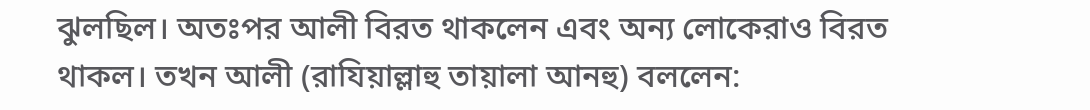ঝুলছিল। অতঃপর আলী বিরত থাকলেন এবং অন্য লোকেরাও বিরত থাকল। তখন আলী (রাযিয়াল্লাহু তায়ালা আনহু) বললেন: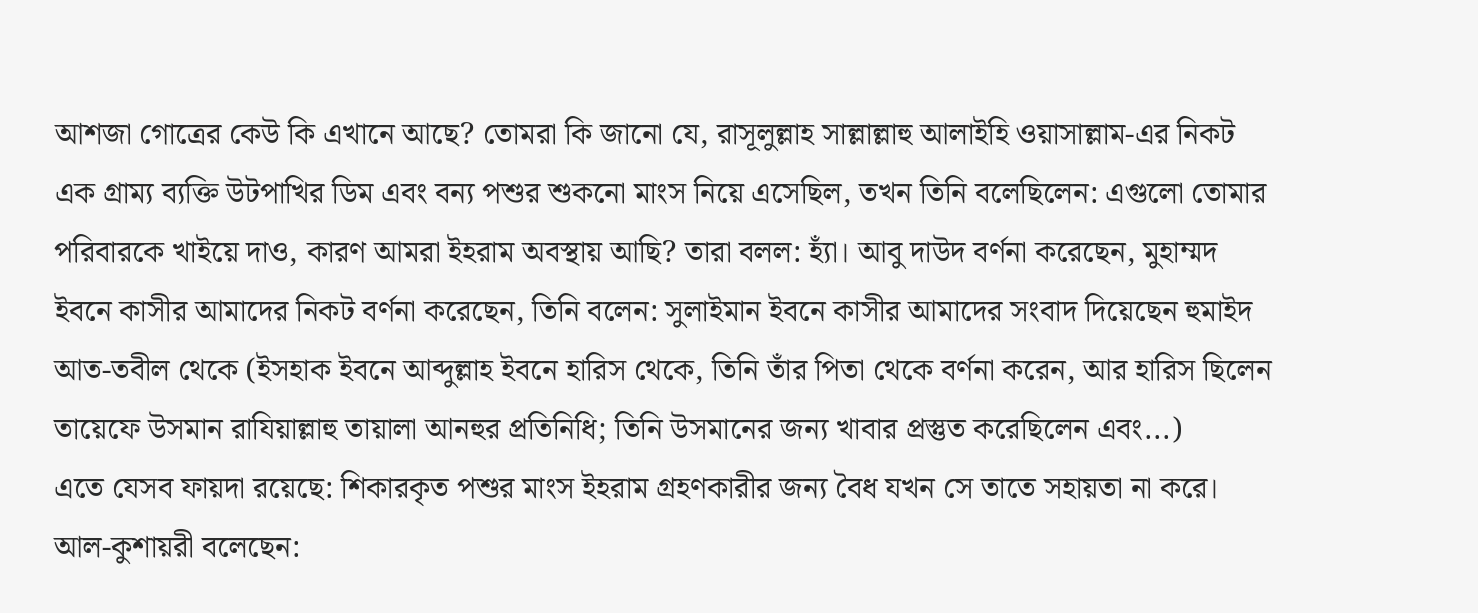আশজা গোত্রের কেউ কি এখানে আছে? তোমরা কি জানো যে, রাসূলুল্লাহ সাল্লাল্লাহু আলাইহি ওয়াসাল্লাম-এর নিকট এক গ্রাম্য ব্যক্তি উটপাখির ডিম এবং বন্য পশুর শুকনো মাংস নিয়ে এসেছিল, তখন তিনি বলেছিলেন: এগুলো তোমার পরিবারকে খাইয়ে দাও, কারণ আমরা ইহরাম অবস্থায় আছি? তারা বলল: হ্যাঁ। আবু দাউদ বর্ণনা করেছেন, মুহাম্মদ ইবনে কাসীর আমাদের নিকট বর্ণনা করেছেন, তিনি বলেন: সুলাইমান ইবনে কাসীর আমাদের সংবাদ দিয়েছেন হুমাইদ আত-তবীল থেকে (ইসহাক ইবনে আব্দুল্লাহ ইবনে হারিস থেকে, তিনি তাঁর পিতা থেকে বর্ণনা করেন, আর হারিস ছিলেন তায়েফে উসমান রাযিয়াল্লাহু তায়ালা আনহুর প্রতিনিধি; তিনি উসমানের জন্য খাবার প্রস্তুত করেছিলেন এবং...)
এতে যেসব ফায়দা রয়েছে: শিকারকৃত পশুর মাংস ইহরাম গ্রহণকারীর জন্য বৈধ যখন সে তাতে সহায়তা না করে। আল-কুশায়রী বলেছেন: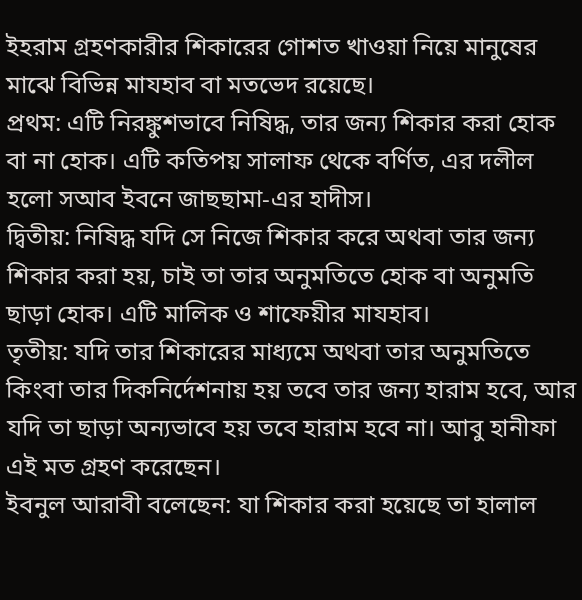ইহরাম গ্রহণকারীর শিকারের গোশত খাওয়া নিয়ে মানুষের মাঝে বিভিন্ন মাযহাব বা মতভেদ রয়েছে।
প্রথম: এটি নিরঙ্কুশভাবে নিষিদ্ধ, তার জন্য শিকার করা হোক বা না হোক। এটি কতিপয় সালাফ থেকে বর্ণিত, এর দলীল হলো সআব ইবনে জাছছামা-এর হাদীস।
দ্বিতীয়: নিষিদ্ধ যদি সে নিজে শিকার করে অথবা তার জন্য শিকার করা হয়, চাই তা তার অনুমতিতে হোক বা অনুমতি ছাড়া হোক। এটি মালিক ও শাফেয়ীর মাযহাব।
তৃতীয়: যদি তার শিকারের মাধ্যমে অথবা তার অনুমতিতে কিংবা তার দিকনির্দেশনায় হয় তবে তার জন্য হারাম হবে, আর যদি তা ছাড়া অন্যভাবে হয় তবে হারাম হবে না। আবু হানীফা এই মত গ্রহণ করেছেন।
ইবনুল আরাবী বলেছেন: যা শিকার করা হয়েছে তা হালাল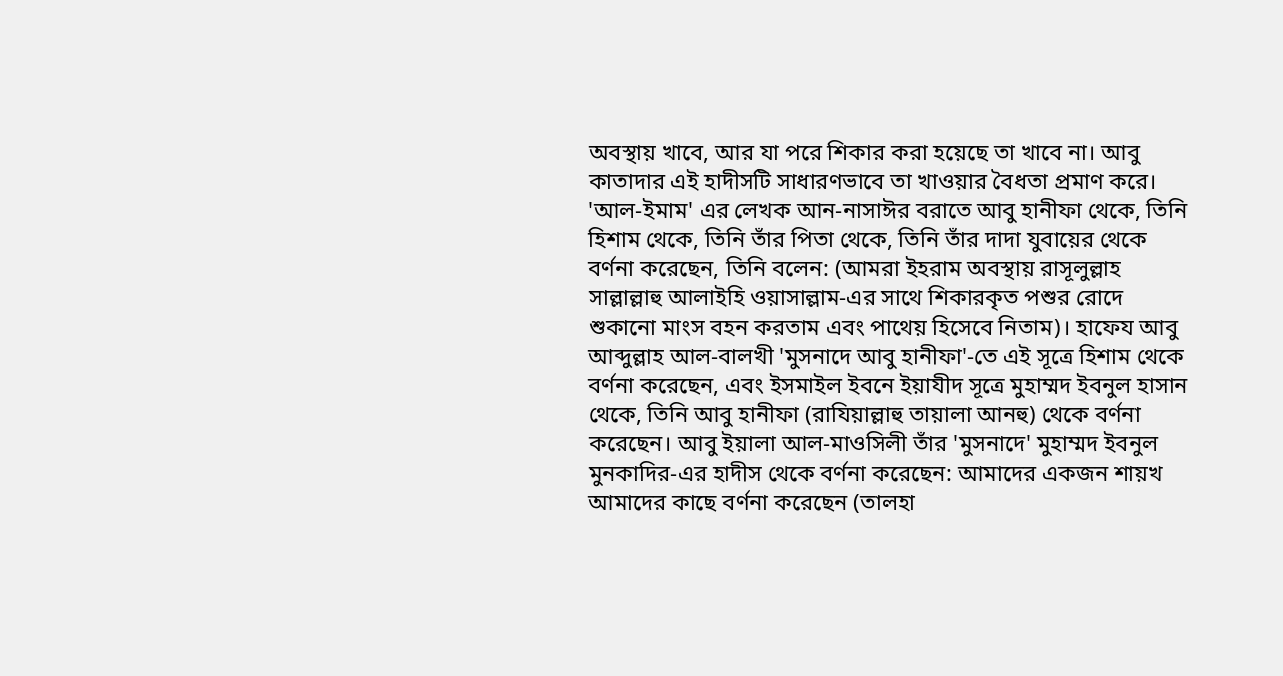অবস্থায় খাবে, আর যা পরে শিকার করা হয়েছে তা খাবে না। আবু কাতাদার এই হাদীসটি সাধারণভাবে তা খাওয়ার বৈধতা প্রমাণ করে। 'আল-ইমাম' এর লেখক আন-নাসাঈর বরাতে আবু হানীফা থেকে, তিনি হিশাম থেকে, তিনি তাঁর পিতা থেকে, তিনি তাঁর দাদা যুবায়ের থেকে বর্ণনা করেছেন, তিনি বলেন: (আমরা ইহরাম অবস্থায় রাসূলুল্লাহ সাল্লাল্লাহু আলাইহি ওয়াসাল্লাম-এর সাথে শিকারকৃত পশুর রোদে শুকানো মাংস বহন করতাম এবং পাথেয় হিসেবে নিতাম)। হাফেয আবু আব্দুল্লাহ আল-বালখী 'মুসনাদে আবু হানীফা'-তে এই সূত্রে হিশাম থেকে বর্ণনা করেছেন, এবং ইসমাইল ইবনে ইয়াযীদ সূত্রে মুহাম্মদ ইবনুল হাসান থেকে, তিনি আবু হানীফা (রাযিয়াল্লাহু তায়ালা আনহু) থেকে বর্ণনা করেছেন। আবু ইয়ালা আল-মাওসিলী তাঁর 'মুসনাদে' মুহাম্মদ ইবনুল মুনকাদির-এর হাদীস থেকে বর্ণনা করেছেন: আমাদের একজন শায়খ আমাদের কাছে বর্ণনা করেছেন (তালহা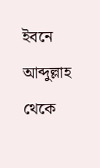ইবনে আব্দুল্লাহ থেকে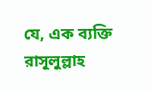যে, এক ব্যক্তি রাসূলুল্লাহ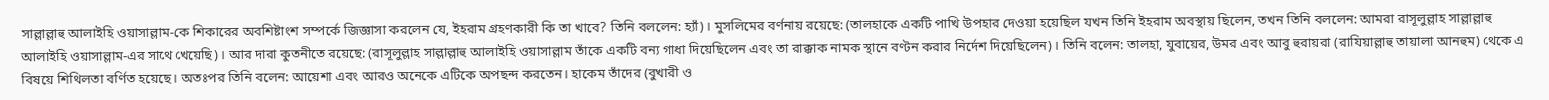সাল্লাল্লাহু আলাইহি ওয়াসাল্লাম-কে শিকারের অবশিষ্টাংশ সম্পর্কে জিজ্ঞাসা করলেন যে, ইহরাম গ্রহণকারী কি তা খাবে? তিনি বললেন: হ্যাঁ)। মুসলিমের বর্ণনায় রয়েছে: (তালহাকে একটি পাখি উপহার দেওয়া হয়েছিল যখন তিনি ইহরাম অবস্থায় ছিলেন, তখন তিনি বললেন: আমরা রাসূলুল্লাহ সাল্লাল্লাহু আলাইহি ওয়াসাল্লাম-এর সাথে খেয়েছি)। আর দারা কুতনীতে রয়েছে: (রাসূলুল্লাহ সাল্লাল্লাহু আলাইহি ওয়াসাল্লাম তাঁকে একটি বন্য গাধা দিয়েছিলেন এবং তা রাক্কাক নামক স্থানে বণ্টন করার নির্দেশ দিয়েছিলেন)। তিনি বলেন: তালহা, যুবায়ের, উমর এবং আবু হুরায়রা (রাযিয়াল্লাহু তায়ালা আনহুম) থেকে এ বিষয়ে শিথিলতা বর্ণিত হয়েছে। অতঃপর তিনি বলেন: আয়েশা এবং আরও অনেকে এটিকে অপছন্দ করতেন। হাকেম তাঁদের (বুখারী ও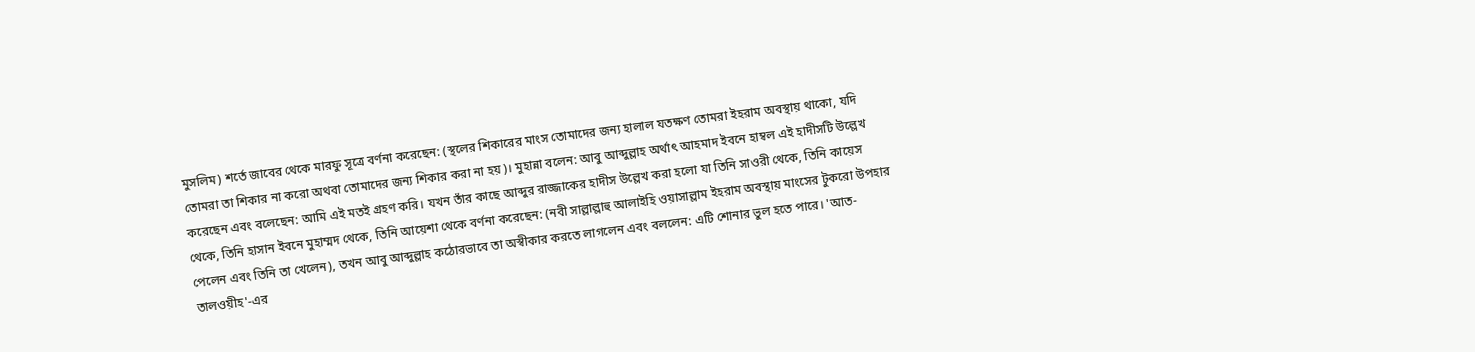মুসলিম) শর্তে জাবের থেকে মারফু সূত্রে বর্ণনা করেছেন: (স্থলের শিকারের মাংস তোমাদের জন্য হালাল যতক্ষণ তোমরা ইহরাম অবস্থায় থাকো, যদি তোমরা তা শিকার না করো অথবা তোমাদের জন্য শিকার করা না হয়)। মুহান্না বলেন: আবু আব্দুল্লাহ অর্থাৎ আহমাদ ইবনে হাম্বল এই হাদীসটি উল্লেখ করেছেন এবং বলেছেন: আমি এই মতই গ্রহণ করি। যখন তাঁর কাছে আব্দুর রাজ্জাকের হাদীস উল্লেখ করা হলো যা তিনি সাওরী থেকে, তিনি কায়েস থেকে, তিনি হাসান ইবনে মুহাম্মদ থেকে, তিনি আয়েশা থেকে বর্ণনা করেছেন: (নবী সাল্লাল্লাহু আলাইহি ওয়াসাল্লাম ইহরাম অবস্থায় মাংসের টুকরো উপহার পেলেন এবং তিনি তা খেলেন), তখন আবু আব্দুল্লাহ কঠোরভাবে তা অস্বীকার করতে লাগলেন এবং বললেন: এটি শোনার ভুল হতে পারে। 'আত-তালওয়ীহ'-এর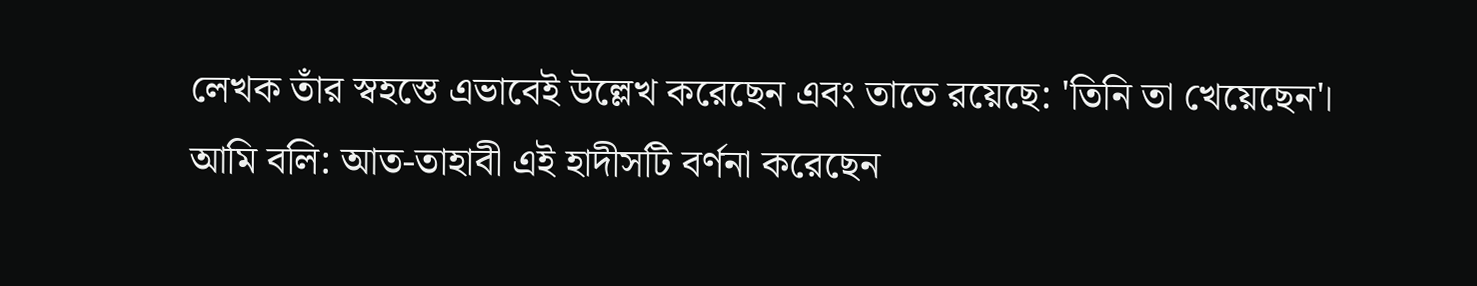লেখক তাঁর স্বহস্তে এভাবেই উল্লেখ করেছেন এবং তাতে রয়েছে: 'তিনি তা খেয়েছেন'। আমি বলি: আত-তাহাবী এই হাদীসটি বর্ণনা করেছেন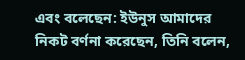এবং বলেছেন: ইউনুস আমাদের নিকট বর্ণনা করেছেন, তিনি বলেন,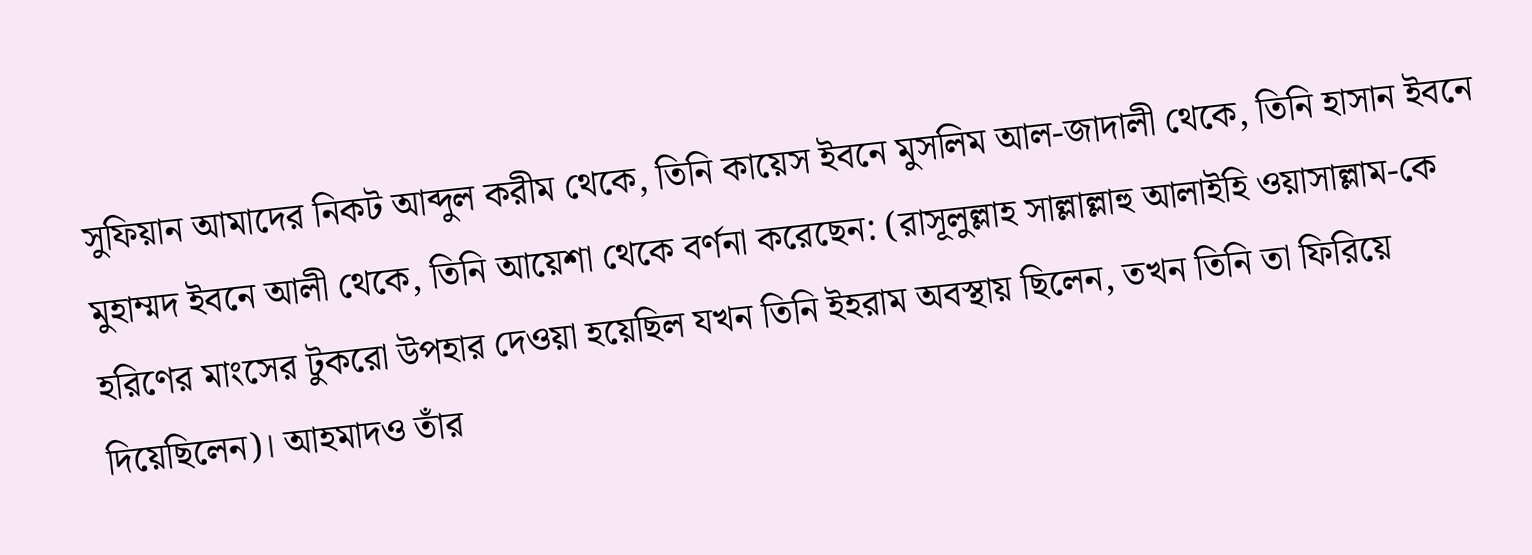সুফিয়ান আমাদের নিকট আব্দুল করীম থেকে, তিনি কায়েস ইবনে মুসলিম আল-জাদালী থেকে, তিনি হাসান ইবনে মুহাম্মদ ইবনে আলী থেকে, তিনি আয়েশা থেকে বর্ণনা করেছেন: (রাসূলুল্লাহ সাল্লাল্লাহু আলাইহি ওয়াসাল্লাম-কে হরিণের মাংসের টুকরো উপহার দেওয়া হয়েছিল যখন তিনি ইহরাম অবস্থায় ছিলেন, তখন তিনি তা ফিরিয়ে দিয়েছিলেন)। আহমাদও তাঁর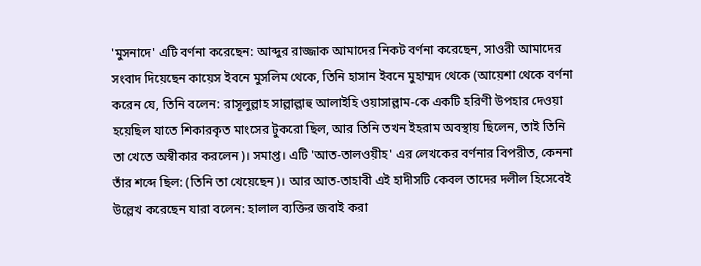'মুসনাদে' এটি বর্ণনা করেছেন: আব্দুর রাজ্জাক আমাদের নিকট বর্ণনা করেছেন, সাওরী আমাদের সংবাদ দিয়েছেন কায়েস ইবনে মুসলিম থেকে, তিনি হাসান ইবনে মুহাম্মদ থেকে (আয়েশা থেকে বর্ণনা করেন যে, তিনি বলেন: রাসূলুল্লাহ সাল্লাল্লাহু আলাইহি ওয়াসাল্লাম-কে একটি হরিণী উপহার দেওয়া হয়েছিল যাতে শিকারকৃত মাংসের টুকরো ছিল, আর তিনি তখন ইহরাম অবস্থায় ছিলেন, তাই তিনি তা খেতে অস্বীকার করলেন)। সমাপ্ত। এটি 'আত-তালওয়ীহ' এর লেখকের বর্ণনার বিপরীত, কেননা তাঁর শব্দে ছিল: (তিনি তা খেয়েছেন)। আর আত-তাহাবী এই হাদীসটি কেবল তাদের দলীল হিসেবেই উল্লেখ করেছেন যারা বলেন: হালাল ব্যক্তির জবাই করা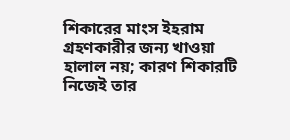শিকারের মাংস ইহরাম গ্রহণকারীর জন্য খাওয়া হালাল নয়; কারণ শিকারটি নিজেই তার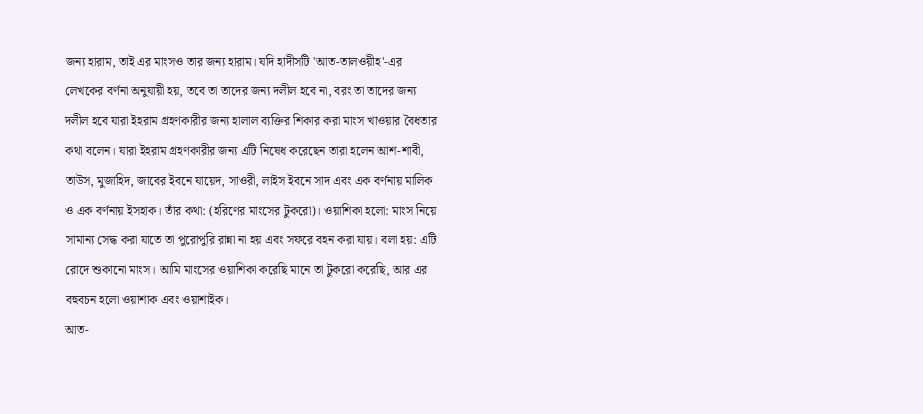জন্য হারাম, তাই এর মাংসও তার জন্য হারাম। যদি হাদীসটি 'আত-তালওয়ীহ'-এর লেখকের বর্ণনা অনুযায়ী হয়, তবে তা তাদের জন্য দলীল হবে না, বরং তা তাদের জন্য দলীল হবে যারা ইহরাম গ্রহণকারীর জন্য হালাল ব্যক্তির শিকার করা মাংস খাওয়ার বৈধতার কথা বলেন। যারা ইহরাম গ্রহণকারীর জন্য এটি নিষেধ করেছেন তারা হলেন আশ-শাবী, তাউস, মুজাহিদ, জাবের ইবনে যায়েদ, সাওরী, লাইস ইবনে সাদ এবং এক বর্ণনায় মালিক ও এক বর্ণনায় ইসহাক। তাঁর কথা: (হরিণের মাংসের টুকরো)। ওয়াশিকা হলো: মাংস নিয়ে সামান্য সেদ্ধ করা যাতে তা পুরোপুরি রান্না না হয় এবং সফরে বহন করা যায়। বলা হয়: এটি রোদে শুকানো মাংস। আমি মাংসের ওয়াশিকা করেছি মানে তা টুকরো করেছি, আর এর বহুবচন হলো ওয়াশাক এবং ওয়াশাইক।
আত-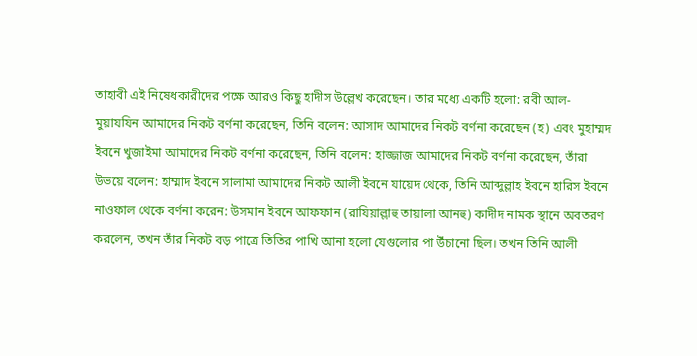তাহাবী এই নিষেধকারীদের পক্ষে আরও কিছু হাদীস উল্লেখ করেছেন। তার মধ্যে একটি হলো: রবী আল-মুয়াযযিন আমাদের নিকট বর্ণনা করেছেন, তিনি বলেন: আসাদ আমাদের নিকট বর্ণনা করেছেন (হ) এবং মুহাম্মদ ইবনে খুজাইমা আমাদের নিকট বর্ণনা করেছেন, তিনি বলেন: হাজ্জাজ আমাদের নিকট বর্ণনা করেছেন, তাঁরা উভয়ে বলেন: হাম্মাদ ইবনে সালামা আমাদের নিকট আলী ইবনে যায়েদ থেকে, তিনি আব্দুল্লাহ ইবনে হারিস ইবনে নাওফাল থেকে বর্ণনা করেন: উসমান ইবনে আফফান (রাযিয়াল্লাহু তায়ালা আনহু) কাদীদ নামক স্থানে অবতরণ করলেন, তখন তাঁর নিকট বড় পাত্রে তিতির পাখি আনা হলো যেগুলোর পা উঁচানো ছিল। তখন তিনি আলী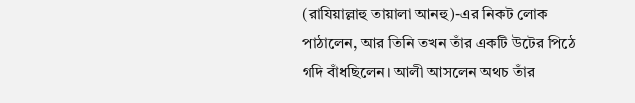(রাযিয়াল্লাহু তায়ালা আনহু)-এর নিকট লোক পাঠালেন, আর তিনি তখন তাঁর একটি উটের পিঠে গদি বাঁধছিলেন। আলী আসলেন অথচ তাঁর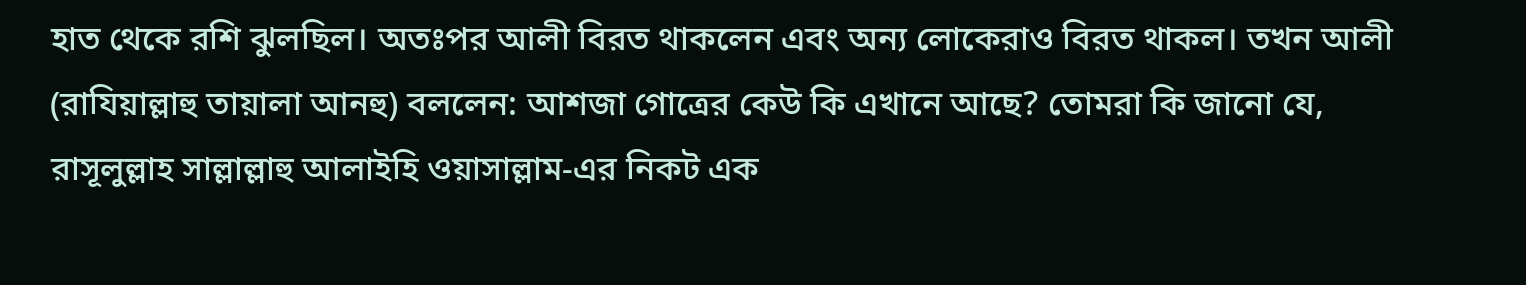হাত থেকে রশি ঝুলছিল। অতঃপর আলী বিরত থাকলেন এবং অন্য লোকেরাও বিরত থাকল। তখন আলী (রাযিয়াল্লাহু তায়ালা আনহু) বললেন: আশজা গোত্রের কেউ কি এখানে আছে? তোমরা কি জানো যে, রাসূলুল্লাহ সাল্লাল্লাহু আলাইহি ওয়াসাল্লাম-এর নিকট এক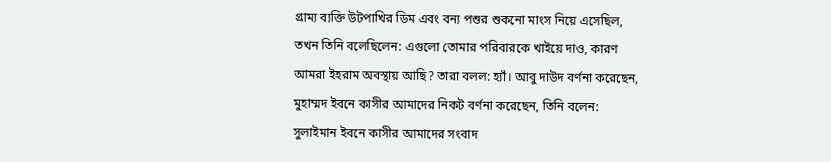গ্রাম্য ব্যক্তি উটপাখির ডিম এবং বন্য পশুর শুকনো মাংস নিয়ে এসেছিল, তখন তিনি বলেছিলেন: এগুলো তোমার পরিবারকে খাইয়ে দাও, কারণ আমরা ইহরাম অবস্থায় আছি? তারা বলল: হ্যাঁ। আবু দাউদ বর্ণনা করেছেন, মুহাম্মদ ইবনে কাসীর আমাদের নিকট বর্ণনা করেছেন, তিনি বলেন: সুলাইমান ইবনে কাসীর আমাদের সংবাদ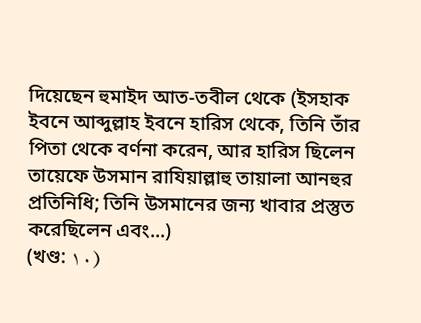দিয়েছেন হুমাইদ আত-তবীল থেকে (ইসহাক ইবনে আব্দুল্লাহ ইবনে হারিস থেকে, তিনি তাঁর পিতা থেকে বর্ণনা করেন, আর হারিস ছিলেন তায়েফে উসমান রাযিয়াল্লাহু তায়ালা আনহুর প্রতিনিধি; তিনি উসমানের জন্য খাবার প্রস্তুত করেছিলেন এবং...)
(খণ্ড: ١٠)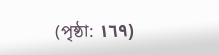(পৃষ্ঠা: ١٦٩)